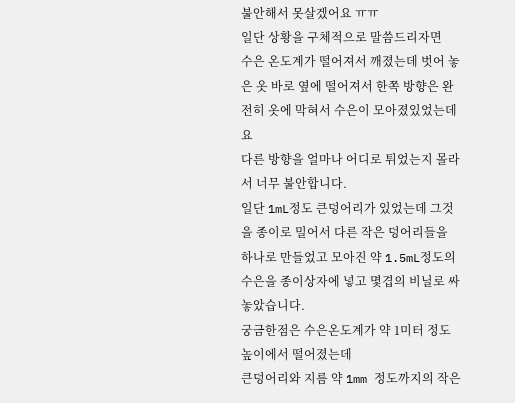불안해서 못살겠어요 ㅠㅠ
일단 상황을 구체적으로 말씀드리자면
수은 온도계가 떨어져서 깨졌는데 벗어 놓은 옷 바로 옆에 떨어져서 한쪽 방향은 완전히 옷에 막혀서 수은이 모아졌있었는데요
다른 방향을 얼마나 어디로 튀었는지 몰라서 너무 불안합니다.
일단 1mL정도 큰덩어리가 있었는데 그것을 종이로 밀어서 다른 작은 덩어리들을 하나로 만들었고 모아진 약 1.5mL정도의 수은을 종이상자에 넣고 몇겹의 비닐로 싸 놓았습니다.
궁금한점은 수은온도계가 약 1미터 정도 높이에서 떨어졌는데
큰덩어리와 지름 약 1mm 정도까지의 작은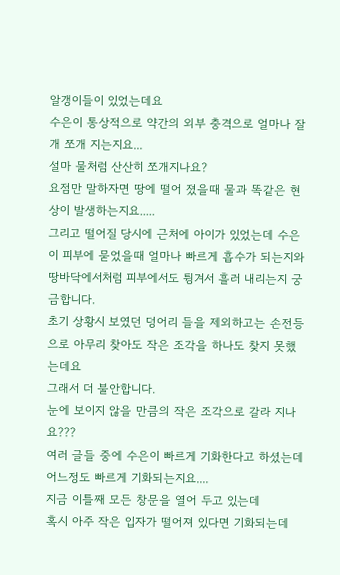알갱이들이 있었는데요
수은이 통상적으로 약간의 외부 충격으로 얼마나 잘개 쪼개 지는지요...
설마 물처럼 산산히 쪼개지나요?
요점만 말하자면 땅에 떨어 졌을때 물과 똑같은 현상이 발생하는지요.....
그리고 떨어질 당시에 근처에 아이가 있었는데 수은이 피부에 묻었을때 얼마나 빠르게 흡수가 되는지와 땅바닥에서처럼 피부에서도 튕겨서 흘러 내리는지 궁금합니다.
초기 상황시 보였던 덩어리 들을 제외하고는 손전등으로 아무리 찾아도 작은 조각을 하나도 찾지 못했는데요
그래서 더 불안합니다.
눈에 보이지 않을 만큼의 작은 조각으로 갈라 지나요???
여러 글들 중에 수은이 빠르게 기화한다고 하셨는데
어느정도 빠르게 기화되는지요....
지금 이틀째 모든 창문을 열어 두고 있는데
혹시 아주 작은 입자가 떨어져 있다면 기화되는데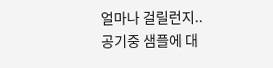얼마나 걸릴런지..
공기중 샘플에 대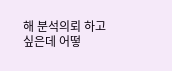해 분석의뢰 하고 싶은데 어떻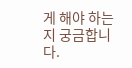게 해야 하는지 궁금합니다.